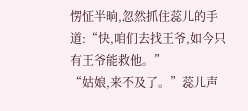愣怔半晌,忽然抓住蕊儿的手道:“快,咱们去找王爷,如今只有王爷能救他。”
“姑娘,来不及了。”蕊儿声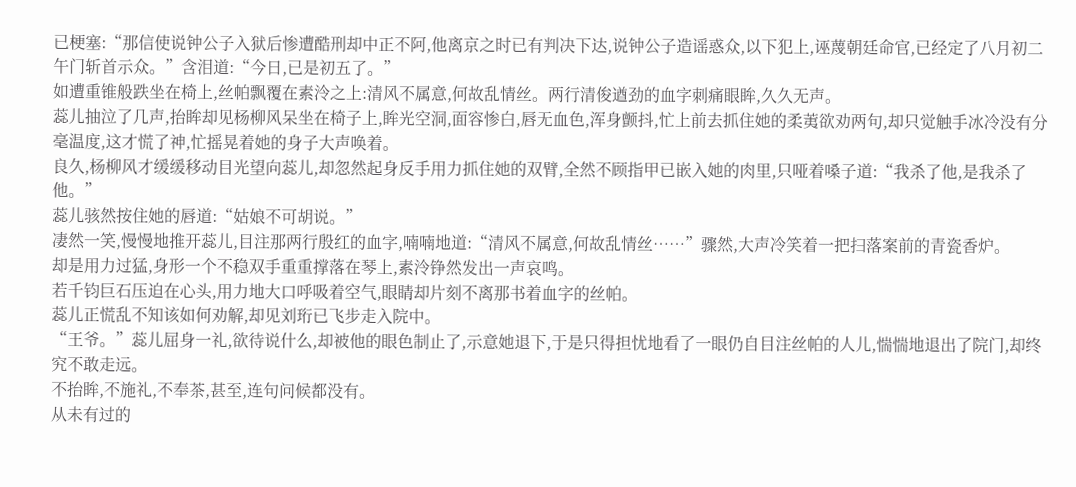已梗塞:“那信使说钟公子入狱后惨遭酷刑却中正不阿,他离京之时已有判决下达,说钟公子造谣惑众,以下犯上,诬蔑朝廷命官,已经定了八月初二午门斩首示众。”含泪道:“今日,已是初五了。”
如遭重锥般跌坐在椅上,丝帕飘覆在素泠之上:清风不属意,何故乱情丝。两行清俊遒劲的血字刺痛眼眸,久久无声。
蕊儿抽泣了几声,抬眸却见杨柳风呆坐在椅子上,眸光空洞,面容惨白,唇无血色,浑身颤抖,忙上前去抓住她的柔荑欲劝两句,却只觉触手冰冷没有分毫温度,这才慌了神,忙摇晃着她的身子大声唤着。
良久,杨柳风才缓缓移动目光望向蕊儿,却忽然起身反手用力抓住她的双臂,全然不顾指甲已嵌入她的肉里,只哑着嗓子道:“我杀了他,是我杀了他。”
蕊儿骇然按住她的唇道:“姑娘不可胡说。”
凄然一笑,慢慢地推开蕊儿,目注那两行殷红的血字,喃喃地道:“清风不属意,何故乱情丝……”骤然,大声冷笑着一把扫落案前的青瓷香炉。
却是用力过猛,身形一个不稳双手重重撑落在琴上,素泠铮然发出一声哀鸣。
若千钧巨石压迫在心头,用力地大口呼吸着空气,眼睛却片刻不离那书着血字的丝帕。
蕊儿正慌乱不知该如何劝解,却见刘珩已飞步走入院中。
“王爷。”蕊儿屈身一礼,欲待说什么,却被他的眼色制止了,示意她退下,于是只得担忧地看了一眼仍自目注丝帕的人儿,惴惴地退出了院门,却终究不敢走远。
不抬眸,不施礼,不奉茶,甚至,连句问候都没有。
从未有过的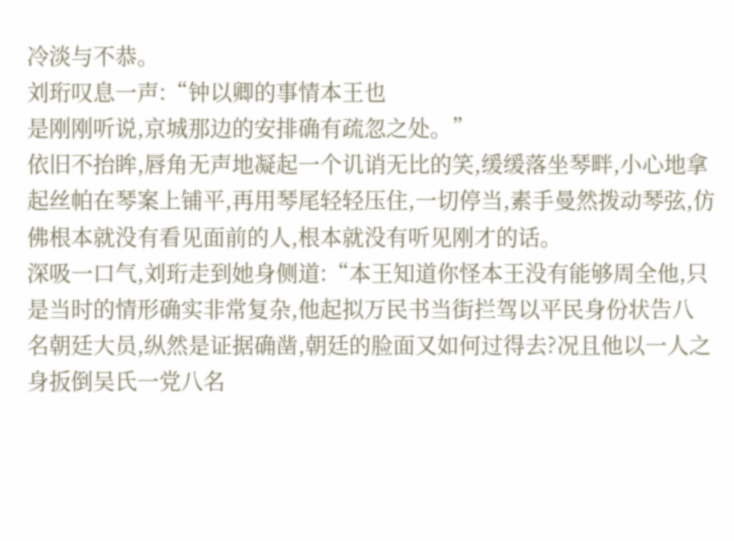冷淡与不恭。
刘珩叹息一声:“钟以卿的事情本王也
是刚刚听说,京城那边的安排确有疏忽之处。”
依旧不抬眸,唇角无声地凝起一个讥诮无比的笑,缓缓落坐琴畔,小心地拿起丝帕在琴案上铺平,再用琴尾轻轻压住,一切停当,素手曼然拨动琴弦,仿佛根本就没有看见面前的人,根本就没有听见刚才的话。
深吸一口气,刘珩走到她身侧道:“本王知道你怪本王没有能够周全他,只是当时的情形确实非常复杂,他起拟万民书当街拦驾以平民身份状告八名朝廷大员,纵然是证据确凿,朝廷的脸面又如何过得去?况且他以一人之身扳倒吴氏一党八名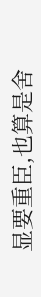显要重臣,也算是舍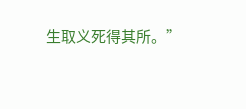生取义死得其所。”